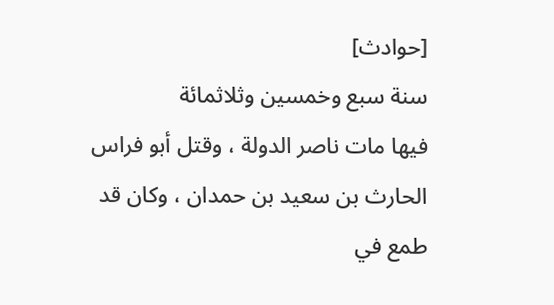[حوادث]
سنة سبع وخمسين وثلاثمائة
فيها مات ناصر الدولة ، وقتل أبو فراس الحارث بن سعيد بن حمدان ، وكان قد طمع في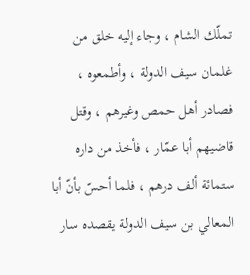تملّك الشام ، وجاء إليه خلق من غلمان سيف الدولة ، وأطمعوه ، فصادر أهل حمص وغيرهم ، وقتل قاضيهم أبا عمّار ، فأخذ من داره ستمائة ألف درهم ، فلما أحسّ بأنّ أبا المعالي بن سيف الدولة يقصده سار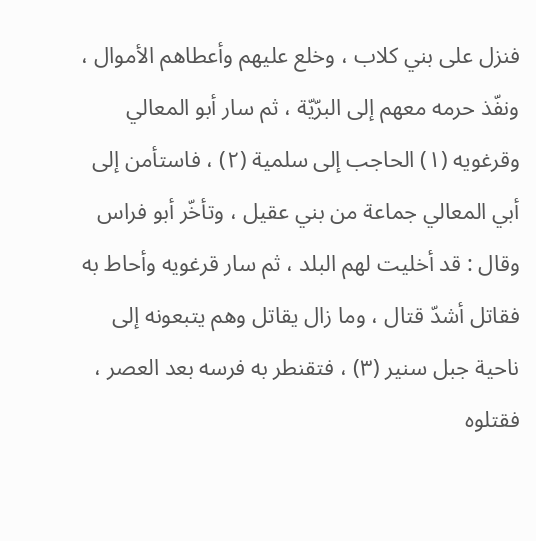فنزل على بني كلاب ، وخلع عليهم وأعطاهم الأموال ، ونفّذ حرمه معهم إلى البرّيّة ، ثم سار أبو المعالي وقرغويه (١) الحاجب إلى سلمية (٢) ، فاستأمن إلى أبي المعالي جماعة من بني عقيل ، وتأخّر أبو فراس وقال : قد أخليت لهم البلد ، ثم سار قرغويه وأحاط به فقاتل أشدّ قتال ، وما زال يقاتل وهم يتبعونه إلى ناحية جبل سنير (٣) ، فتقنطر به فرسه بعد العصر ، فقتلوه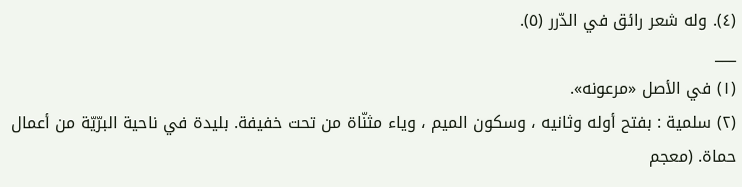(٤). وله شعر رائق في الدّرر (٥).
___
(١) في الأصل «مرعونه».
(٢) سلمية : بفتح أوله وثانيه ، وسكون الميم ، وياء مثنّاة من تحت خفيفة. بليدة في ناحية البرّيّة من أعمال حماة. (معجم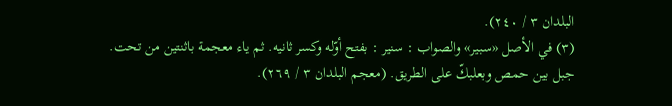البلدان ٣ / ٢٤٠).
(٣) في الأصل «سبير» والصواب : سنير : بفتح أوّله وكسر ثانيه. ثم ياء معجمة باثنتين من تحت.
جبل بين حمص وبعلبكّ على الطريق. (معجم البلدان ٣ / ٢٦٩).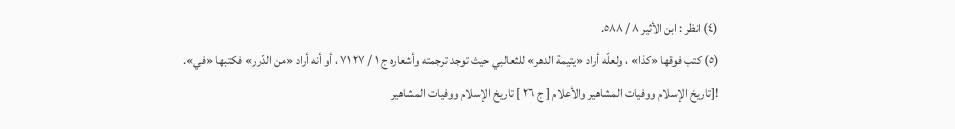(٤) انظر : ابن الأثير ٨ / ٥٨٨.
(٥) كتب فوقها «كذا» ، ولعلّه أراد «يتيمة الدهر» للثعالبي حيث توجد ترجمته وأشعاره ج ١ / ٢٧ ٧١ ، أو أنه أراد «من الدّرر» فكتبها «في».
![تاريخ الإسلام ووفيات المشاهير والأعلام [ ج ٢٦ ] تاريخ الإسلام ووفيات المشاهير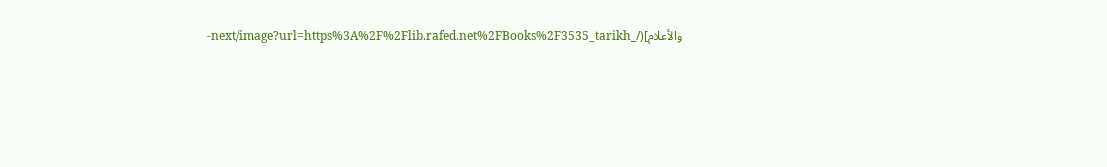والأعلام](/_next/image?url=https%3A%2F%2Flib.rafed.net%2FBooks%2F3535_tarikh-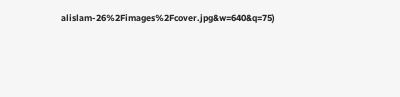alislam-26%2Fimages%2Fcover.jpg&w=640&q=75)